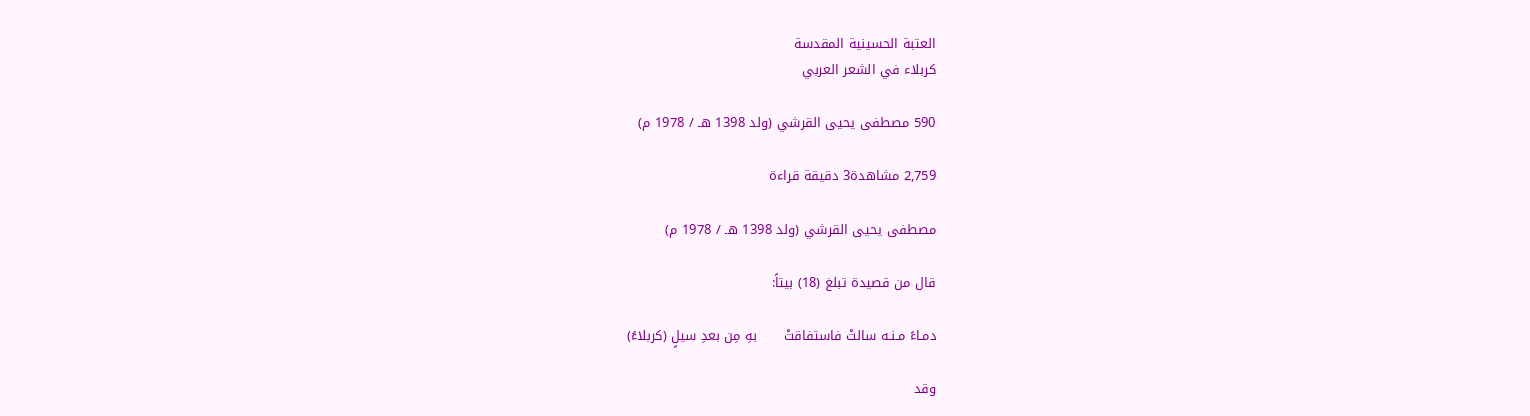العتبة الحسينية المقدسة
كربلاء في الشعر العربي

590 مصطفى يحيى القرشي (ولد 1398 هـ / 1978 م)

2,759 مشاهدة3 دقيقة قراءة

مصطفى يحيى القرشي (ولد 1398 هـ / 1978 م)

قال من قصيدة تبلغ (18) بيتاً:

دمـاءً مـنـه سالتْ فاستفاقتْ      بهِ مِن بعدِ سيلٍ (كربلاءُ)

وقد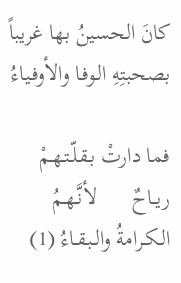كانَ الحسينُ بها غريباً      بصحبتِهِ الـوفـا والأوفـياءُ

فما دارتْ بـقـلّـتـهـمْ ريــاحٌ      لأنَّـهـمُ الـكـرامةُ والـبـقـاءُ (1)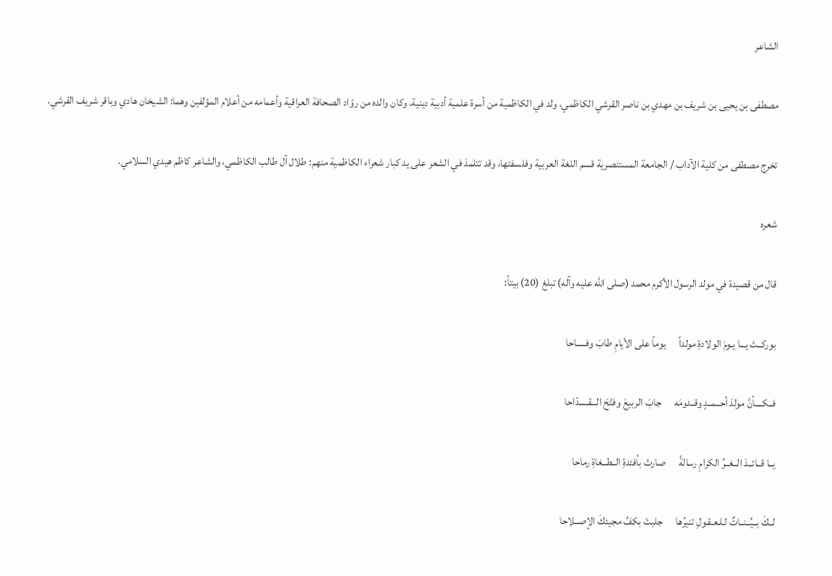الشاعر

مصطفى بن يحيى بن شريف بن مهدي بن ناصر القرشي الكاظمي، ولد في الكاظمية من أسرة علمية أدبية دينية، وكان والده من روّاد الصحافة العراقية وأعمامه من أعلام المؤلفين وهما: الشيخان هادي وباقر شريف القرشي.

تخرج مصطفى من كلية الآداب / الجامعة المستنصرية قسم اللغة العربية وفلسفتها، وقد تتلمذ في الشعر على يد كبار شعراء الكاظمية منهم: طلال آل طالب الكاظمي، والشاعر كاظم هيدي السلامي.

شعره

قال من قصيدة في مولد الرسول الأكرم محمد (صلى الله عليه وآله) تبلغ (20) بيتاً:

بوركــتَ يـــا يـومَ الولادةِ مولداً      يوماً على الأيامِ طابَ وفـــــاحا

فــكــــأنَّ مولدَ أحــمــدٍ وقــدومَه      جابَ الربيعَ وفتّحَ الـــقـــــدّاحا

يــا قــائــدَ الــغــرِّ الكرامِ رسالةً      صارتْ بأفئدةِ الــطــغاةِ رماحا

لــكَ بــيِّــنــاتٌ لـلـعـقـولِ تنيرُها      جلبتْ بكفِّ مجيئكَ الإصــلاحا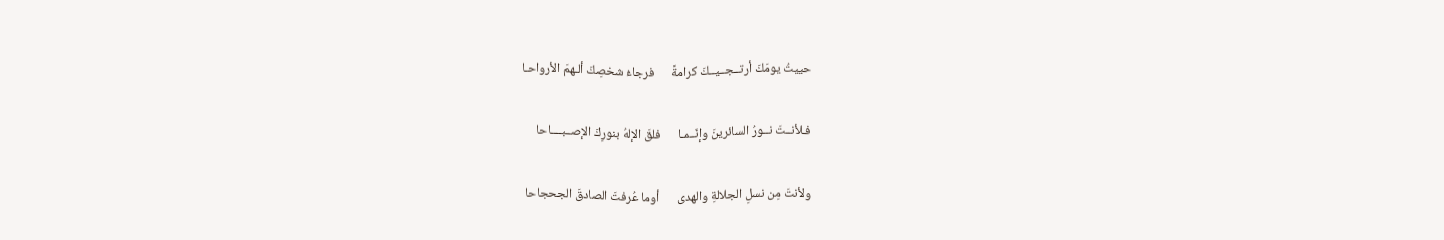حييتُ يومَكَ أرتــجــيــكَ كرامةً      فرجاءُ شخصِكَ ألـهمَ الأرواحـا

فـلأنــتَ نــورُ السائرينَ وإنّــمـا      فلقَ الإلهُ بنورِكَ الإصــبــــاحا

ولأنتَ مِن نسلِ الجلالةِ والهدى      أوما عُرفتَ الصادقَ الجحجاحا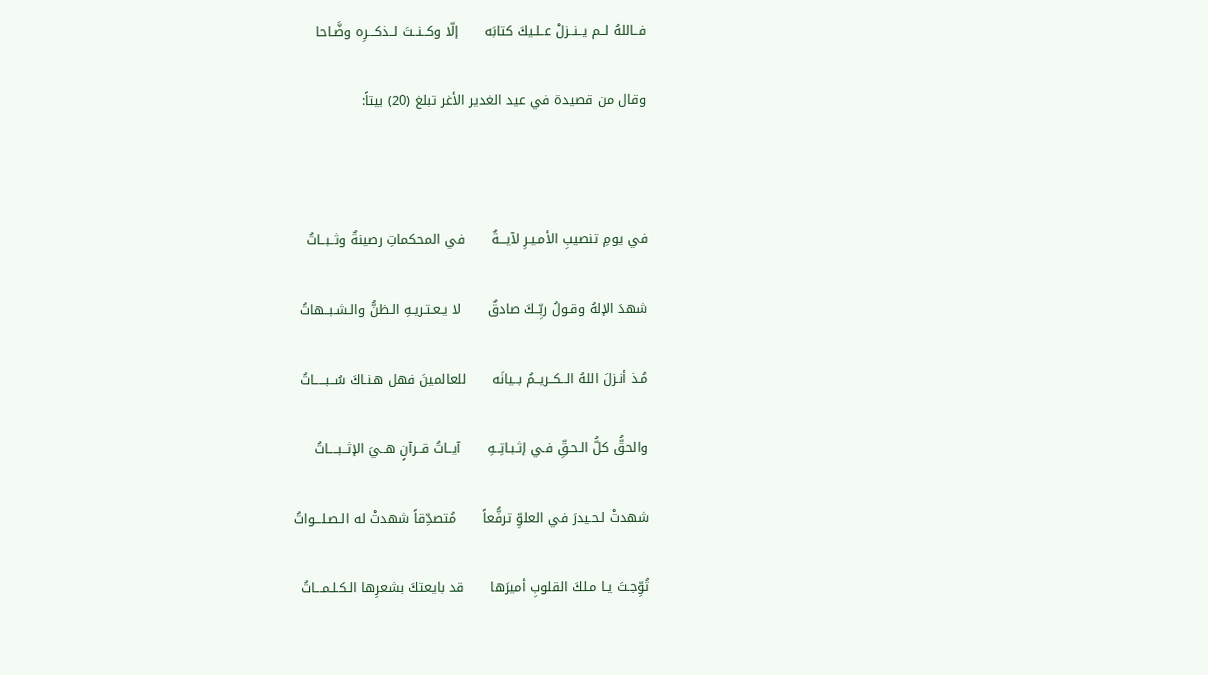فــاللهُ لــم يــنــزلْ عــلـيكَ كتابَه      إلّا وكــنــتَ لــذكـــرِه وضَّـاحا

وقال من قصيدة في عيد الغدير الأغر تبلغ (20) بيتاً:



في يومِ تنصيبِ الأمـيـرِ لآيـــةٌ      في المحكماتِ رصينةٌ وثــبــاتُ

شهدَ الإلهُ وقـولُ ربِّــكَ صادقٌ      لا يـعـتـريـهِ الـظنُّ والـشـبــهاتُ

مُـذ أنـزلَ اللهُ الــكــريــمُ بــيانَه      للعالمينَ فهل هـنـاكَ سُــبـــــاتُ

والحقُّ كلُّ الـحـقِّ فـي إثـبـاتِــهِ      آيــاتُ قــرآنٍ هــيَ الإثــبــــاتُ

شهدتْ لـحـيدرَ في العلوِّ ترفُّعاً      مُتصدِّقاً شهدتْ له الـصـلـــواتُ

تُوِّجـتَ يـا مـلكَ القلوبِ أميرَها      قد بايعتكَ بشعرِها الـكـلـمـــاتُ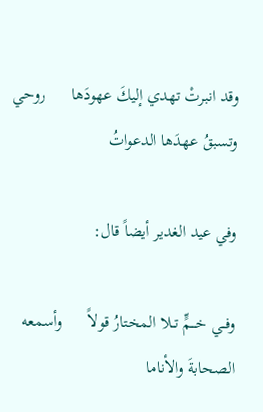وقد انبرتْ تهدي إليكَ عهودَها      روحي وتسبقُ عهدَها الدعواتُ

وفي عيد الغدير أيضاً قال:

وفــي خـــمٍّ تــلا المختارُ قولاً      وأسمعه الصحابةَ والأناما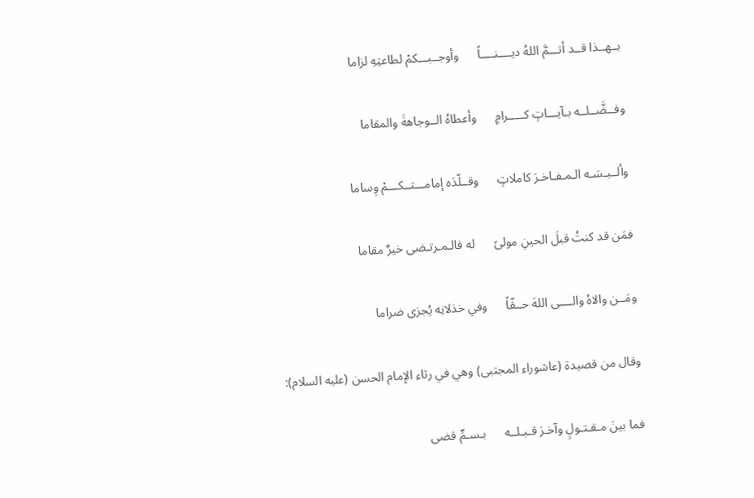بــهــذا قــد أتـــمَّ اللهُ ديــــنــــاً      وأوجــبـــكمْ لطاعتِهِ لزاما

وفــضَّــلــه بـآيـــاتٍ كـــــرامٍ      وأعطاهُ الــوجاهةَ والمقاما

وألــبـسَـه الـمـفـاخـرَ كاملاتٍ      وقــلّدَه إمامـــتــكـــمْ وِساما

فمَن قد كنتُ قبلَ الحينِ مولىً      له فالـمـرتـضى خيرٌ مقاما

ومَــن والاهُ والــــى اللهَ حــقّاً      وفي خذلانِه يُجزى ضراما

وقال من قصيدة (عاشوراء المجتبى) وهي في رثاء الإمام الحسن (عليه السلام):

فما بينَ مـقـتـولٍ وآخـرَ قـبـلــه      بـسـمٍّ قضى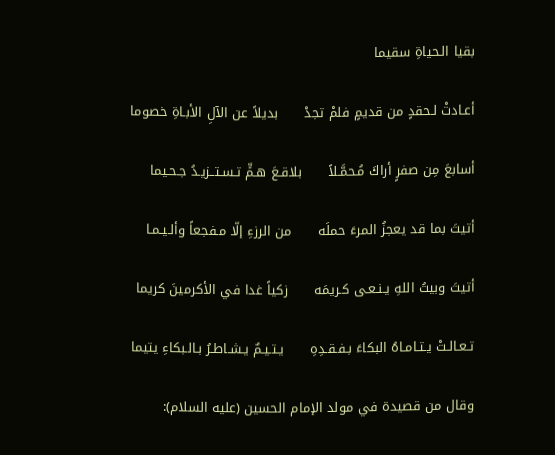بقيا الـحياةِ سقيما

أعـادتْ لـحقدٍ من قديمٍ فلمْ تجدْ      بديلاً عن الآلِ الأبـاةِ خصوما

أسابعَ مِن صفرٍ أراكَ مُـحمَّـلاً      بلاقـعَ هـمٍّ تـسـتــزيـدُ جـحـيما

أتيتَ بما قد يعجزُ المرءَ حملَه      من الرزءِ إلّا مـفجعاً وألـيـمـا

أتيتَ وبيتُ اللهِ يـنـعـى كـريمَه      زكياً غدا في الأكرمينَ كريما

تـعـالـتْ يـتـامـاهُ البكاءَ بـفـقـدِهِ      يـتـيـمٌ يـشـاطـرُ بـالـبكاءِ يتيما

وقال من قصيدة في مولد الإمام الحسين (عليه السلام):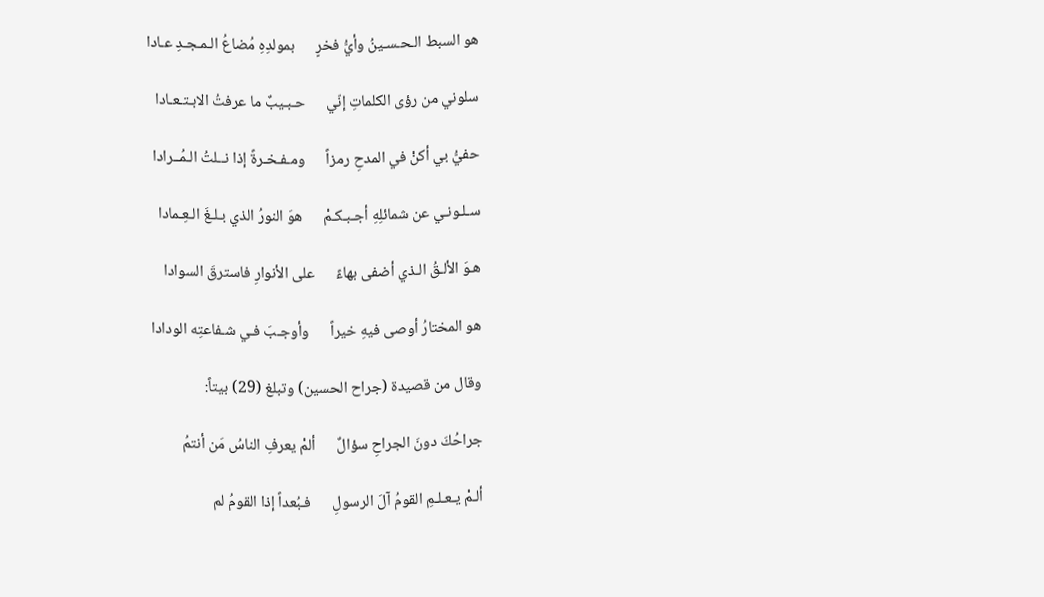هو السبط الـحـسـينُ وأيُّ فخرٍ      بمولدِهِ مُضاعُ الـمـجـدِ عـادا

سلوني من رؤى الكلماتِ إنّي      حـبـيبٌ ما عرفتُ الابـتـعـادا

حفيُّ بي أكنْ في المدحِ رمزاً      ومـفـخـرةً إذا نــلتُ الـمُــرادا

سـلـونـي عن شمائلِهِ أجـبـكـمْ      هوَ النورُ الذي بـلـغَ الـعِـمادا

هـوَ الألـقُ الـذي أضفى بهاءً      على الأنوارِ فاسترقَ السوادا

هو المختارُ أوصى فيهِ خيراً      وأوجـبَ فـي شـفاعتِه الودادا

وقال من قصيدة (جراح الحسين) وتبلغ (29) بيتاً:

جراحُكَ دونَ الجراحِ سؤالٌ      ألمْ يعرفِ الناسُ مَن أنتمُ

ألـمْ يـعـلـمِ القومُ آلَ الرسولِ      فـبُعداً إذا القومُ لم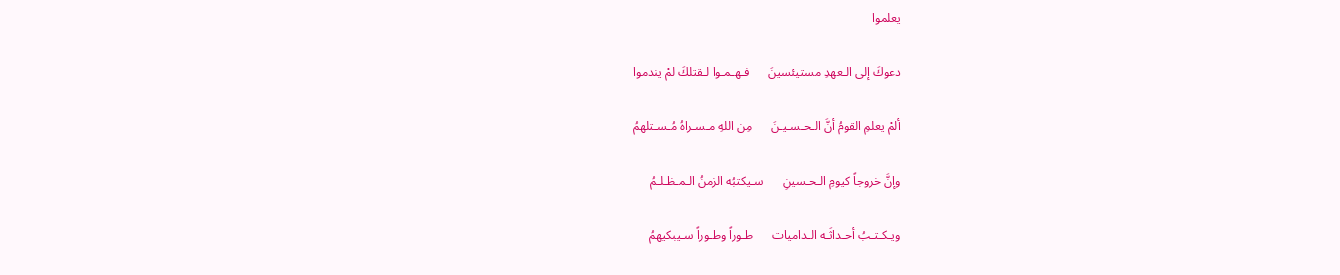يعلموا

دعوكَ إلى الـعهدِ مستيئسينَ      فـهـمـوا لـقتلكَ لمْ يندموا

ألمْ يعلمِ القومُ أنَّ الـحـسـيـنَ      مِن اللهِ مـسـراهُ مُـسـتلهمُ

وإنَّ خروجاً كيومِ الـحـسينِ      سـيكتبُه الزمنُ الـمـظـلـمُ

ويـكـتـبُ أحـداثَـه الـداميات      طـوراً وطـوراً سـيبكيهمُ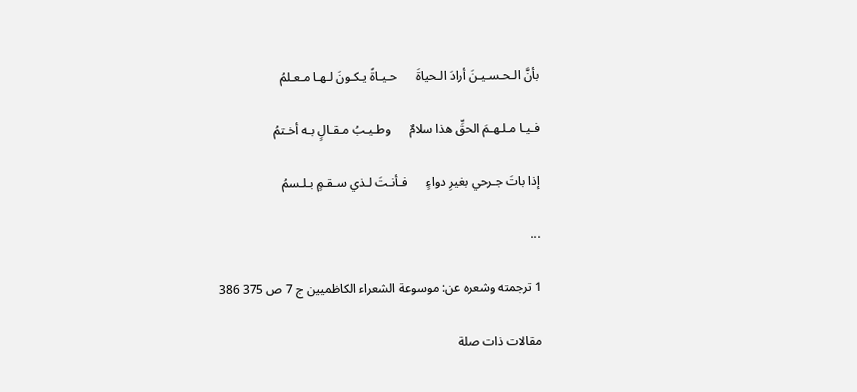بأنَّ الـحـسـيـنَ أرادَ الـحياةَ      حـيـاةً يـكـونَ لـهـا مـعـلمُ

فـيـا مـلـهـمَ الحقِّ هذا سلامٌ      وطـيـبُ مـقـالٍ بـه أخـتمُ

إذا باتَ جـرحي بغيرِ دواءٍ      فـأنـتَ لـذي سـقـمٍ بـلـسمُ

...

1 ترجمته وشعره عن: موسوعة الشعراء الكاظميين ج 7 ص 375 386

مقالات ذات صلة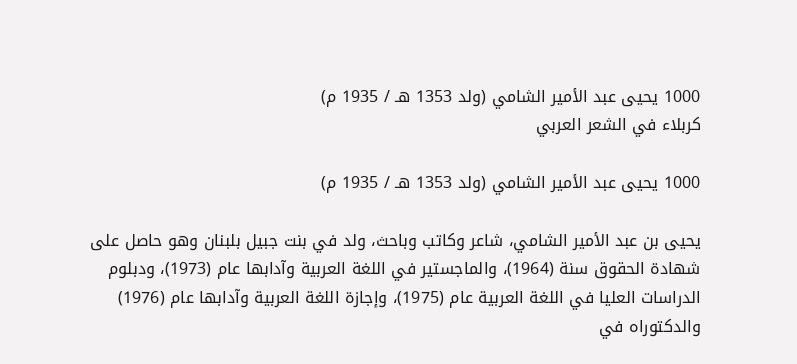1000 يحيى عبد الأمير الشامي (ولد 1353 هـ / 1935 م)
كربلاء في الشعر العربي

1000 يحيى عبد الأمير الشامي (ولد 1353 هـ / 1935 م)

يحيى بن عبد الأمير الشامي، شاعر وكاتب وباحث، ولد في بنت جبيل بلبنان وهو حاصل على شهادة الحقوق سنة (1964)، والماجستير في اللغة العربية وآدابها عام (1973)، ودبلوم الدراسات العليا في اللغة العربية عام (1975)، وإجازة اللغة العربية وآدابها عام (1976) والدكتوراه في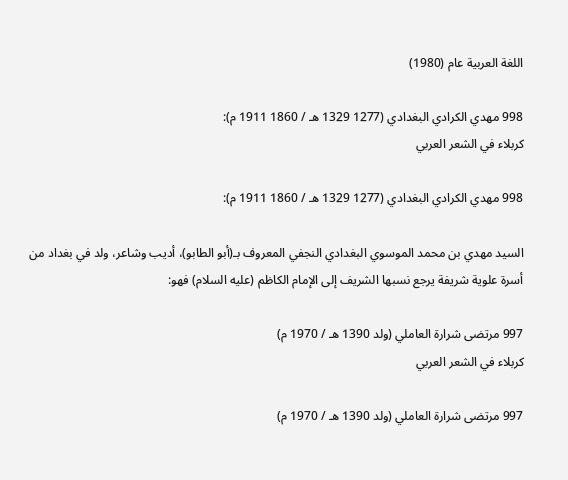اللغة العربية عام (1980)

998 مهدي الكرادي البغدادي (1277 1329 هـ / 1860 1911 م):
كربلاء في الشعر العربي

998 مهدي الكرادي البغدادي (1277 1329 هـ / 1860 1911 م):

السيد مهدي بن محمد الموسوي البغدادي النجفي المعروف بـ(أبو الطابو)، أديب وشاعر، ولد في بغداد من أسرة علوية شريفة يرجع نسبها الشريف إلى الإمام الكاظم (عليه السلام) فهو:

997 مرتضى شرارة العاملي (ولد 1390 هـ / 1970 م)
كربلاء في الشعر العربي

997 مرتضى شرارة العاملي (ولد 1390 هـ / 1970 م)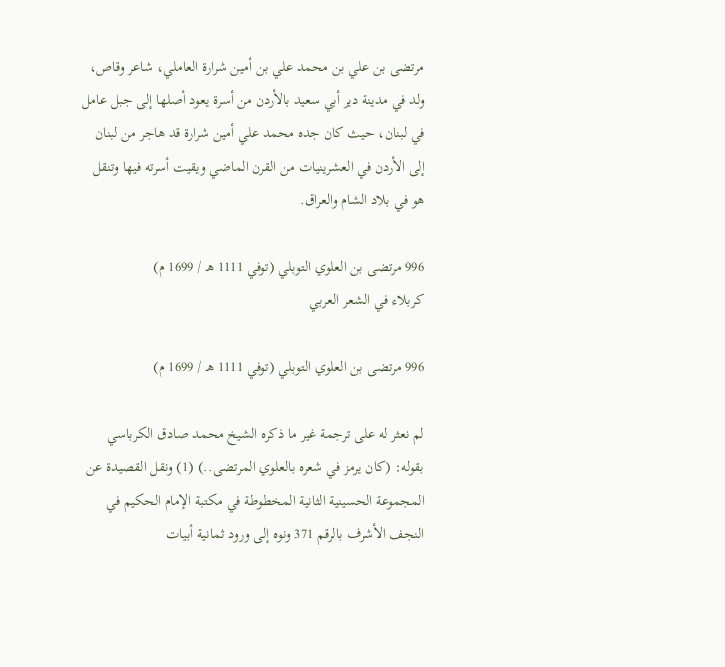مرتضى بن علي بن محمد علي بن أمين شرارة العاملي، شاعر وقاص، ولد في مدينة دير أبي سعيد بالأردن من أسرة يعود أصلها إلى جبل عامل في لبنان، حيث كان جده محمد علي أمين شرارة قد هاجر من لبنان إلى الأردن في العشرينيات من القرن الماضي ويقيت أسرته فيها وتنقل هو في بلاد الشام والعراق.

996 مرتضى بن العلوي التوبلي (توفي 1111 هـ / 1699 م)
كربلاء في الشعر العربي

996 مرتضى بن العلوي التوبلي (توفي 1111 هـ / 1699 م)

لم نعثر له على ترجمة غير ما ذكره الشيخ محمد صادق الكرباسي بقوله: (كان يرمز في شعره بالعلوي المرتضى..) (1) ونقل القصيدة عن المجموعة الحسينية الثانية المخطوطة في مكتبة الإمام الحكيم في النجف الأشرف بالرقم 371 ونوه إلى ورود ثمانية أبيات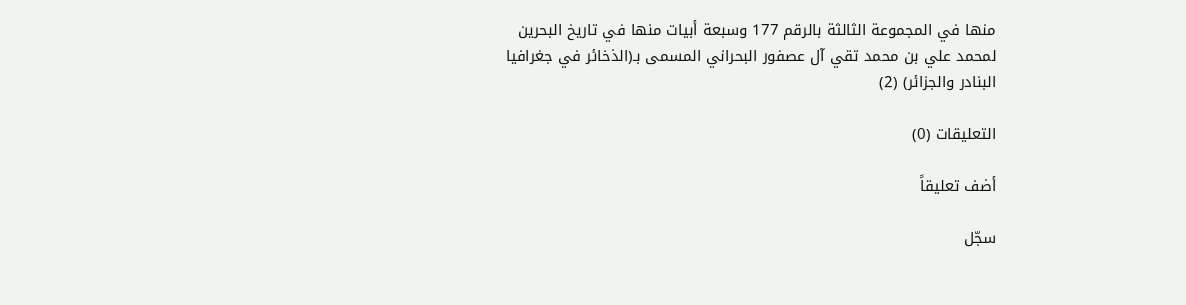منها في المجموعة الثالثة بالرقم 177 وسبعة أبيات منها في تاريخ البحرين لمحمد علي بن محمد تقي آل عصفور البحراني المسمى بـ(الذخائر في جغرافيا البنادر والجزائر) (2)

التعليقات (0)

أضف تعليقاً

سجّل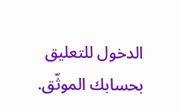الدخول للتعليق بحسابك الموثّق.